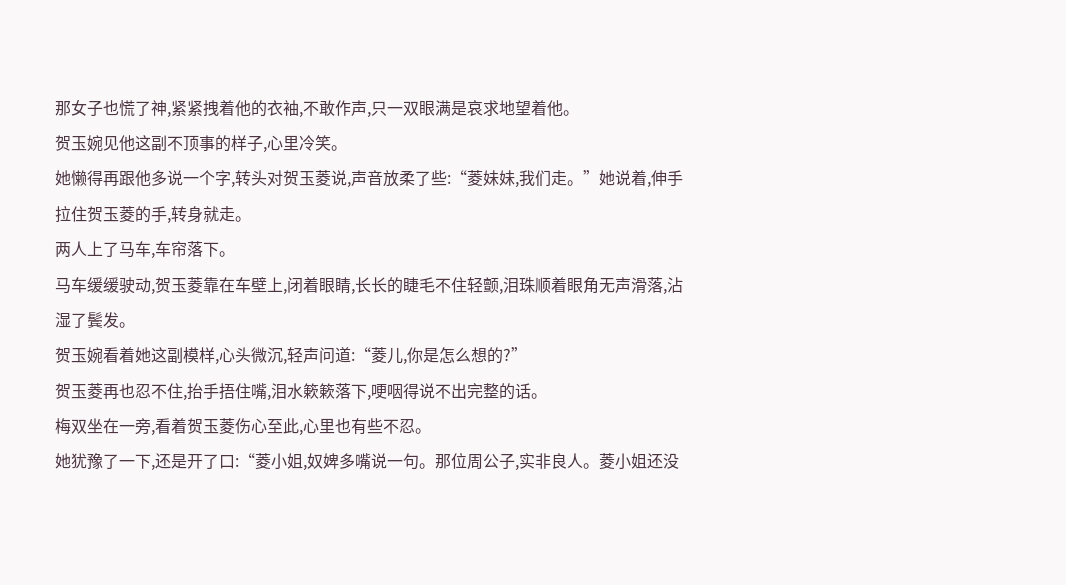那女子也慌了神,紧紧拽着他的衣袖,不敢作声,只一双眼满是哀求地望着他。
贺玉婉见他这副不顶事的样子,心里冷笑。
她懒得再跟他多说一个字,转头对贺玉菱说,声音放柔了些:“菱妹妹,我们走。”她说着,伸手拉住贺玉菱的手,转身就走。
两人上了马车,车帘落下。
马车缓缓驶动,贺玉菱靠在车壁上,闭着眼睛,长长的睫毛不住轻颤,泪珠顺着眼角无声滑落,沾湿了鬓发。
贺玉婉看着她这副模样,心头微沉,轻声问道:“菱儿,你是怎么想的?”
贺玉菱再也忍不住,抬手捂住嘴,泪水簌簌落下,哽咽得说不出完整的话。
梅双坐在一旁,看着贺玉菱伤心至此,心里也有些不忍。
她犹豫了一下,还是开了口:“菱小姐,奴婢多嘴说一句。那位周公子,实非良人。菱小姐还没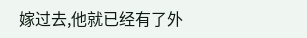嫁过去,他就已经有了外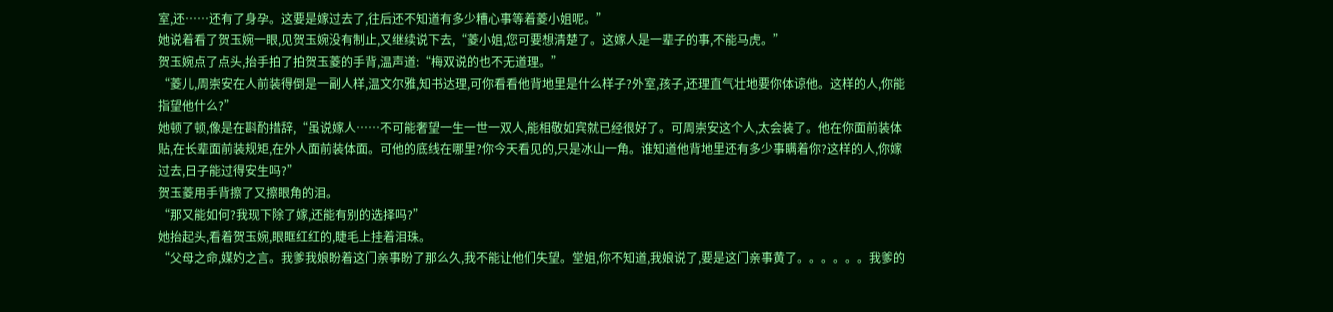室,还……还有了身孕。这要是嫁过去了,往后还不知道有多少糟心事等着菱小姐呢。”
她说着看了贺玉婉一眼,见贺玉婉没有制止,又继续说下去,“菱小姐,您可要想清楚了。这嫁人是一辈子的事,不能马虎。”
贺玉婉点了点头,抬手拍了拍贺玉菱的手背,温声道:“梅双说的也不无道理。”
“菱儿,周崇安在人前装得倒是一副人样,温文尔雅,知书达理,可你看看他背地里是什么样子?外室,孩子,还理直气壮地要你体谅他。这样的人,你能指望他什么?”
她顿了顿,像是在斟酌措辞,“虽说嫁人……不可能奢望一生一世一双人,能相敬如宾就已经很好了。可周崇安这个人,太会装了。他在你面前装体贴,在长辈面前装规矩,在外人面前装体面。可他的底线在哪里?你今天看见的,只是冰山一角。谁知道他背地里还有多少事瞒着你?这样的人,你嫁过去,日子能过得安生吗?”
贺玉菱用手背擦了又擦眼角的泪。
“那又能如何?我现下除了嫁,还能有别的选择吗?”
她抬起头,看着贺玉婉,眼眶红红的,睫毛上挂着泪珠。
“父母之命,媒妁之言。我爹我娘盼着这门亲事盼了那么久,我不能让他们失望。堂姐,你不知道,我娘说了,要是这门亲事黄了。。。。。。我爹的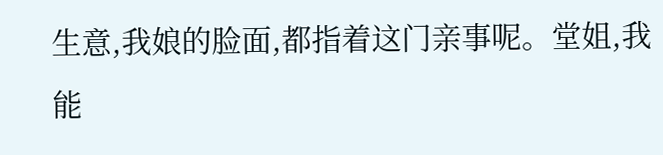生意,我娘的脸面,都指着这门亲事呢。堂姐,我能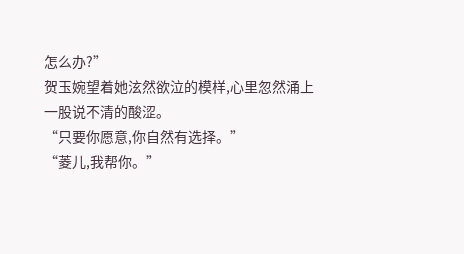怎么办?”
贺玉婉望着她泫然欲泣的模样,心里忽然涌上一股说不清的酸涩。
“只要你愿意,你自然有选择。”
“菱儿,我帮你。”